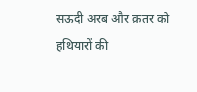सऊदी अरब और क़तर को हथियारों की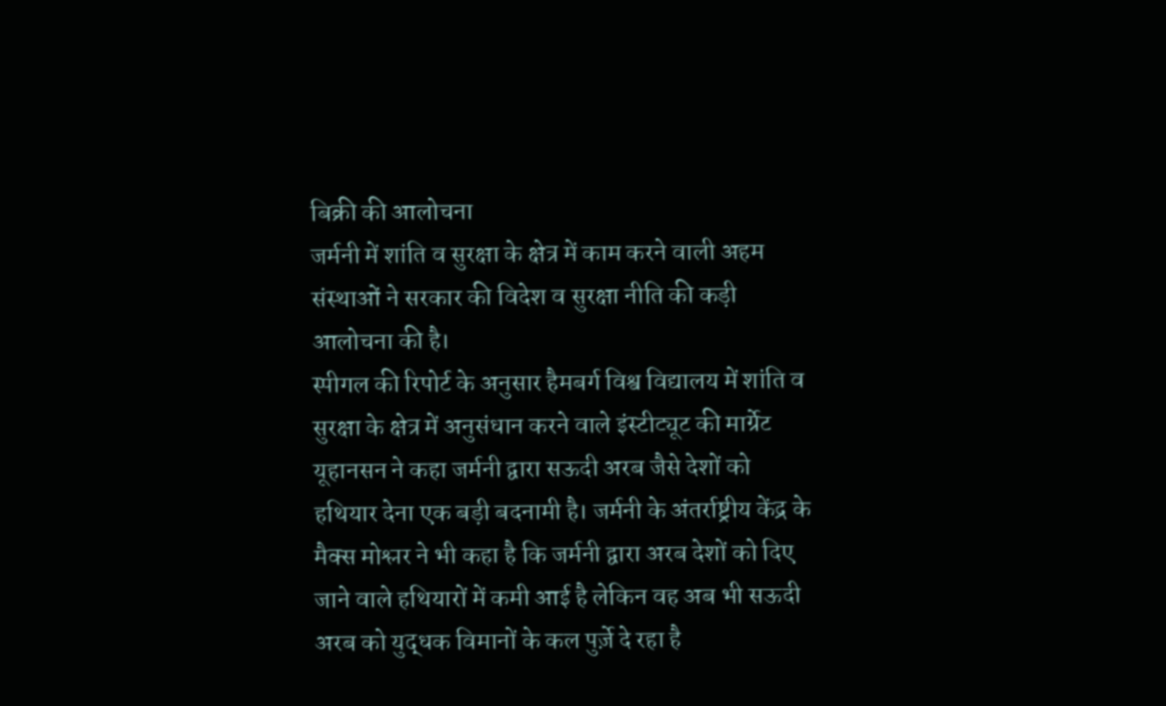बिक्री की आलोचना
जर्मनी में शांति व सुरक्षा के क्षेत्र में काम करने वाली अहम संस्थाओं ने सरकार की विदेश व सुरक्षा नीति की कड़ी आलोचना की है।
स्पीगल की रिपोर्ट के अनुसार हैमबर्ग विश्व विद्यालय में शांति व सुरक्षा के क्षेत्र में अनुसंधान करने वाले इंस्टीट्यूट की मार्ग्रेट यूहानसन ने कहा जर्मनी द्वारा सऊदी अरब जैसे देशों को हथियार देना एक बड़ी बदनामी है। जर्मनी के अंतर्राष्ट्रीय केंद्र के मैक्स मोश्लर ने भी कहा है कि जर्मनी द्वारा अरब देशों को दिए जाने वाले हथियारों में कमी आई है लेकिन वह अब भी सऊदी अरब को युद्धक विमानों के कल पुर्ज़े दे रहा है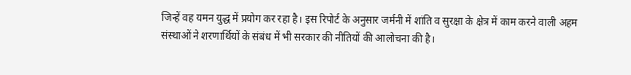जिन्हें वह यमन युद्ध में प्रयोग कर रहा है। इस रिपोर्ट के अनुसार जर्मनी में शांति व सुरक्षा के क्षेत्र में काम करने वाली अहम संस्थाओं ने शरणार्थियों के संबंध में भी सरकार की नीतियों की आलोचना की है।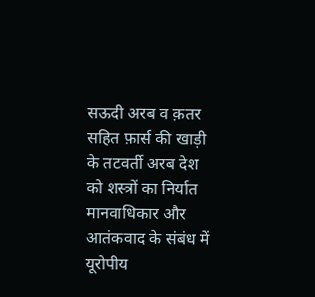सऊदी अरब व क़तर सहित फ़ार्स की खाड़ी के तटवर्ती अरब देश को शस्त्रों का निर्यात मानवाधिकार और आतंकवाद के संबंध में यूरोपीय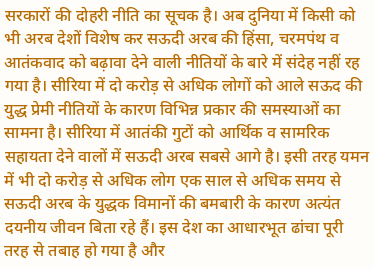सरकारों की दोहरी नीति का सूचक है। अब दुनिया में किसी को भी अरब देशों विशेष कर सऊदी अरब की हिंसा, चरमपंथ व आतंकवाद को बढ़ावा देने वाली नीतियों के बारे में संदेह नहीं रह गया है। सीरिया में दो करोड़ से अधिक लोगों को आले सऊद की युद्ध प्रेमी नीतियों के कारण विभिन्न प्रकार की समस्याओं का सामना है। सीरिया में आतंकी गुटों को आर्थिक व सामरिक सहायता देने वालों में सऊदी अरब सबसे आगे है। इसी तरह यमन में भी दो करोड़ से अधिक लोग एक साल से अधिक समय से सऊदी अरब के युद्धक विमानों की बमबारी के कारण अत्यंत दयनीय जीवन बिता रहे हैं। इस देश का आधारभूत ढांचा पूरी तरह से तबाह हो गया है और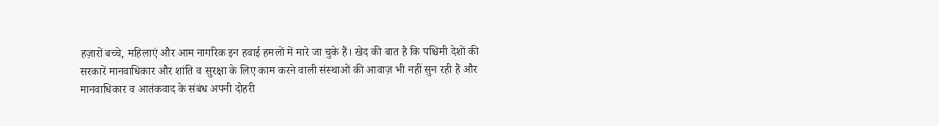हज़ारों बच्चे, महिलाएं और आम नागरिक इन हवाई हमलों में मारे जा चुके हैं। खेद की बात है कि पश्चिमी देशों की सरकारें मानवाधिकार और शांति व सुरक्षा के लिए काम करने वाली संस्थाओं की आवाज़ भी नहीं सुन रही हैं और मानवाधिकार व आतंकवाद के संबंध अपनी दोहरी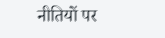नीतियों पर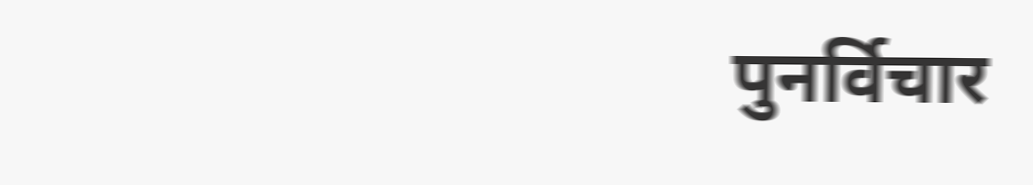पुनर्विचार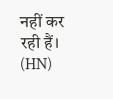नहीं कर रही हैं। (HN)